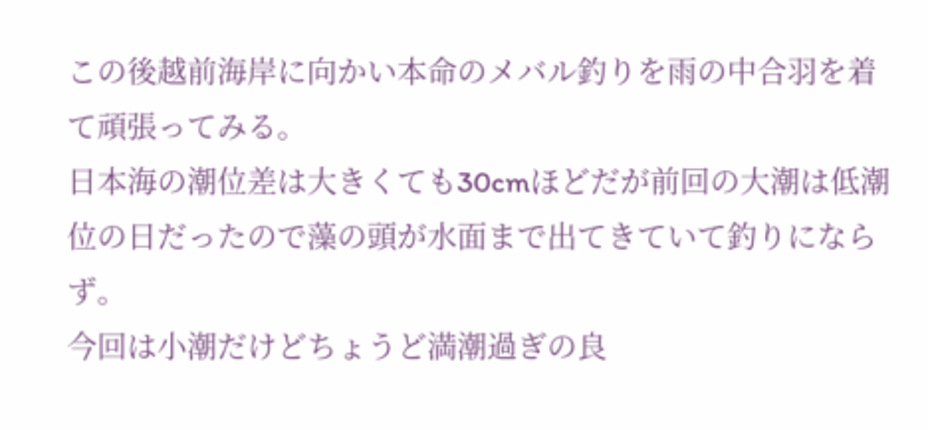この後越前海岸に向かい本命のメバル釣りを雨の中合羽を着て頑張ってみる。
日本海の潮位差は大きくても30cmほどだが前回の大潮は低潮位の日だったので藻の頭が水面まで出てきていて釣りにならず。
今回は小潮だけどちょうど満潮過ぎの良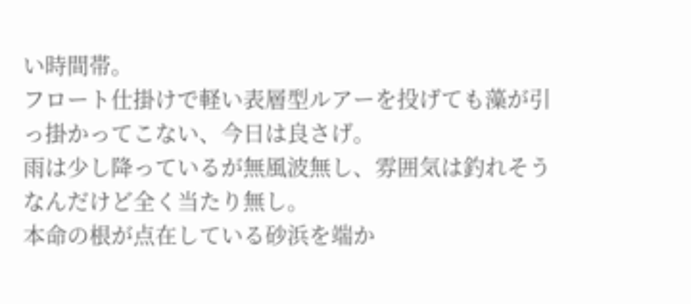い時間帯。
フロート仕掛けで軽い表層型ルアーを投げても藻が引っ掛かってこない、今日は良さげ。
雨は少し降っているが無風波無し、雰囲気は釣れそうなんだけど全く当たり無し。
本命の根が点在している砂浜を端か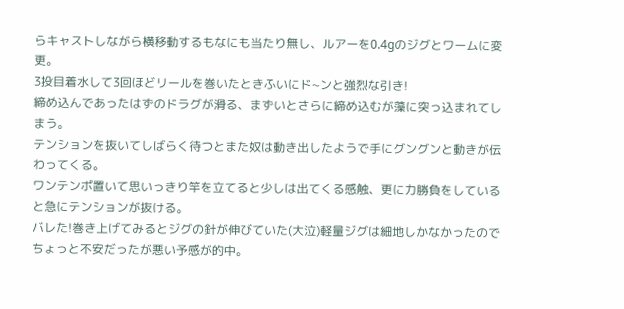らキャストしながら横移動するもなにも当たり無し、ルアーを0.4gのジグとワームに変更。
3投目着水して3回ほどリールを巻いたときふいにド~ンと強烈な引き!
締め込んであったはずのドラグが滑る、まずいとさらに締め込むが藻に突っ込まれてしまう。
テンションを抜いてしばらく待つとまた奴は動き出したようで手にグングンと動きが伝わってくる。
ワンテンポ置いて思いっきり竿を立てると少しは出てくる感触、更に力勝負をしていると急にテンションが抜ける。
バレた!巻き上げてみるとジグの針が伸びていた(大泣)軽量ジグは細地しかなかったのでちょっと不安だったが悪い予感が的中。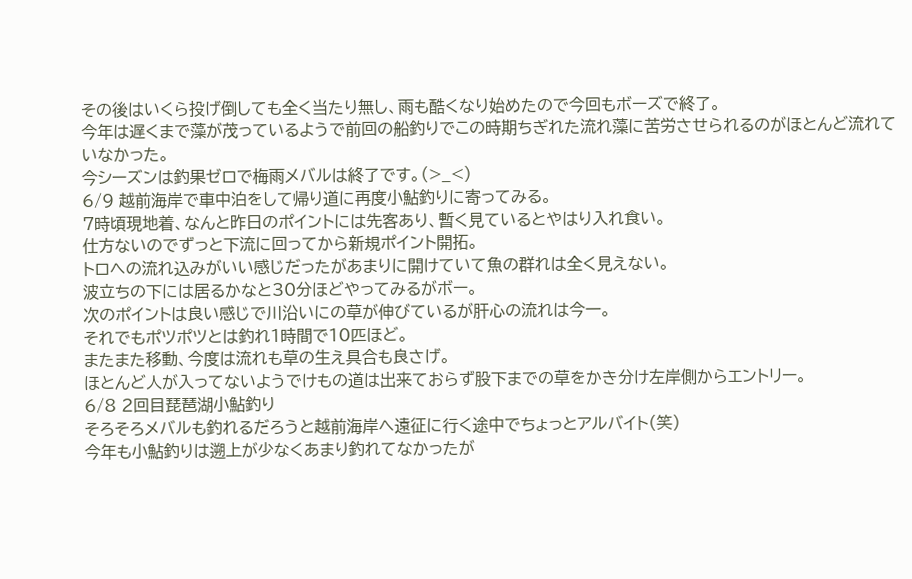その後はいくら投げ倒しても全く当たり無し、雨も酷くなり始めたので今回もボーズで終了。
今年は遅くまで藻が茂っているようで前回の船釣りでこの時期ちぎれた流れ藻に苦労させられるのがほとんど流れていなかった。
今シーズンは釣果ゼロで梅雨メバルは終了です。(>_<)
6/9 越前海岸で車中泊をして帰り道に再度小鮎釣りに寄ってみる。
7時頃現地着、なんと昨日のポイントには先客あり、暫く見ているとやはり入れ食い。
仕方ないのでずっと下流に回ってから新規ポイント開拓。
トロへの流れ込みがいい感じだったがあまりに開けていて魚の群れは全く見えない。
波立ちの下には居るかなと30分ほどやってみるがボー。
次のポイントは良い感じで川沿いにの草が伸びているが肝心の流れは今一。
それでもポツポツとは釣れ1時間で10匹ほど。
またまた移動、今度は流れも草の生え具合も良さげ。
ほとんど人が入ってないようでけもの道は出来ておらず股下までの草をかき分け左岸側からエントリー。
6/8 2回目琵琶湖小鮎釣り
そろそろメバルも釣れるだろうと越前海岸へ遠征に行く途中でちょっとアルバイト(笑)
今年も小鮎釣りは遡上が少なくあまり釣れてなかったが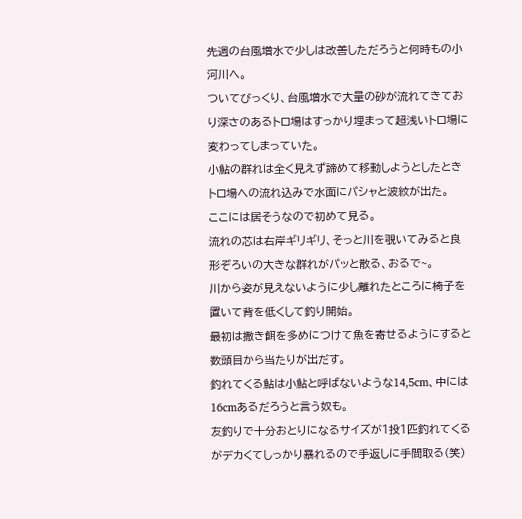先週の台風増水で少しは改善しただろうと何時もの小河川へ。
ついてびっくり、台風増水で大量の砂が流れてきており深さのあるトロ場はすっかり埋まって超浅いトロ場に変わってしまっていた。
小鮎の群れは全く見えず諦めて移動しようとしたときトロ場への流れ込みで水面にパシャと波紋が出た。
ここには居そうなので初めて見る。
流れの芯は右岸ギリギリ、そっと川を覗いてみると良形ぞろいの大きな群れがパッと散る、おるで~。
川から姿が見えないように少し離れたところに椅子を置いて背を低くして釣り開始。
最初は撒き餌を多めにつけて魚を寄せるようにすると数頭目から当たりが出だす。
釣れてくる鮎は小鮎と呼ばないような14,5cm、中には16cmあるだろうと言う奴も。
友釣りで十分おとりになるサイズが1投1匹釣れてくるがデカくてしっかり暴れるので手返しに手間取る(笑)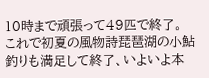10時まで頑張って49匹で終了。
これで初夏の風物詩琵琶湖の小鮎釣りも満足して終了、いよいよ本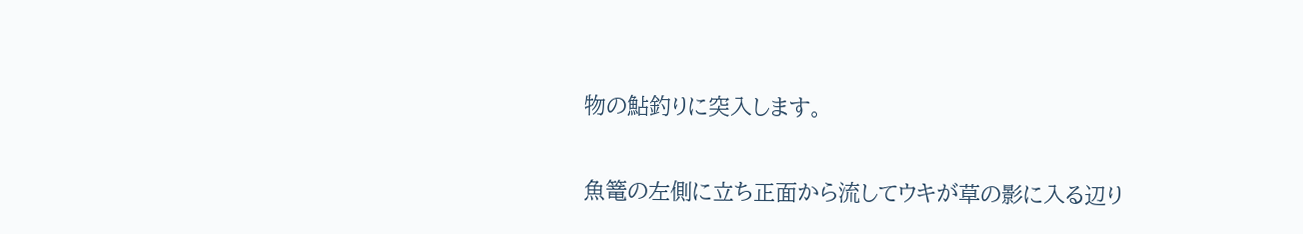物の鮎釣りに突入します。


魚篭の左側に立ち正面から流してウキが草の影に入る辺り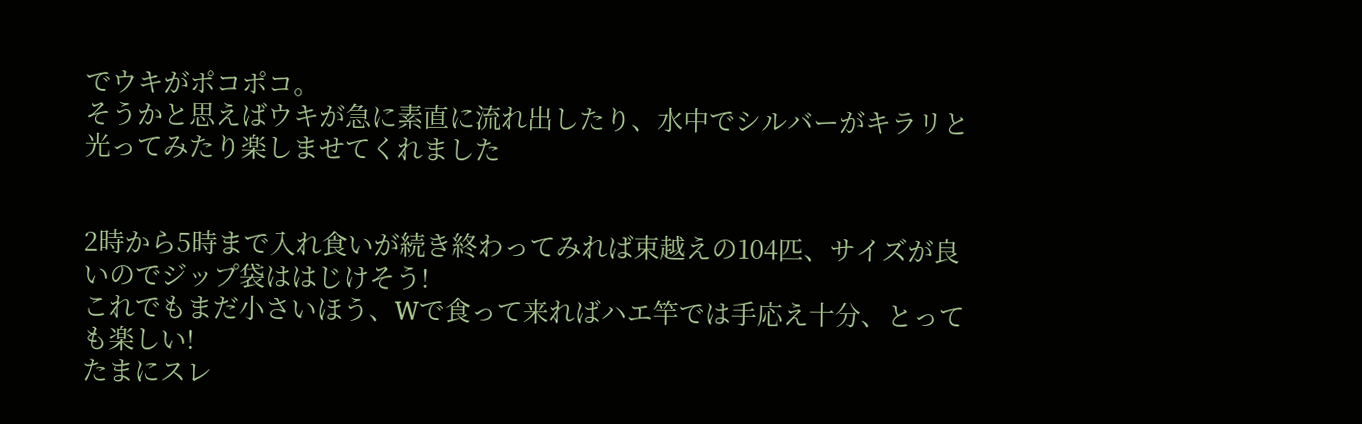でウキがポコポコ。
そうかと思えばウキが急に素直に流れ出したり、水中でシルバーがキラリと光ってみたり楽しませてくれました


2時から5時まで入れ食いが続き終わってみれば束越えの104匹、サイズが良いのでジップ袋ははじけそう!
これでもまだ小さいほう、Wで食って来ればハエ竿では手応え十分、とっても楽しい!
たまにスレ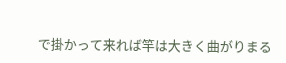で掛かって来れば竿は大きく曲がりまる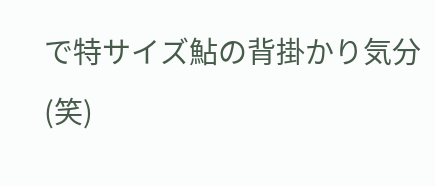で特サイズ鮎の背掛かり気分(笑)